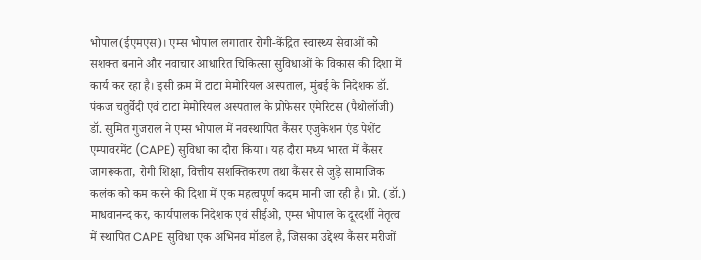भोपाल(ईएमएस)। एम्स भोपाल लगातार रोगी-केंद्रित स्वास्थ्य सेवाओं को सशक्त बनाने और नवाचार आधारित चिकित्सा सुविधाओं के विकास की दिशा में कार्य कर रहा है। इसी क्रम में टाटा मेमोरियल अस्पताल, मुंबई के निदेशक डॉ. पंकज चतुर्वेदी एवं टाटा मेमोरियल अस्पताल के प्रोफेसर एमेरिटस (पैथोलॉजी) डॉ. सुमित गुजराल ने एम्स भोपाल में नवस्थापित कैंसर एजुकेशन एंड पेशेंट एम्पावरमेंट (CAPE) सुविधा का दौरा किया। यह दौरा मध्य भारत में कैंसर जागरूकता, रोगी शिक्षा, वित्तीय सशक्तिकरण तथा कैंसर से जुड़े सामाजिक कलंक को कम करने की दिशा में एक महत्वपूर्ण कदम मानी जा रही है। प्रो. (डॉ.) माधवानन्द कर, कार्यपालक निदेशक एवं सीईओ, एम्स भोपाल के दूरदर्शी नेतृत्व में स्थापित CAPE सुविधा एक अभिनव मॉडल है, जिसका उद्देश्य कैंसर मरीजों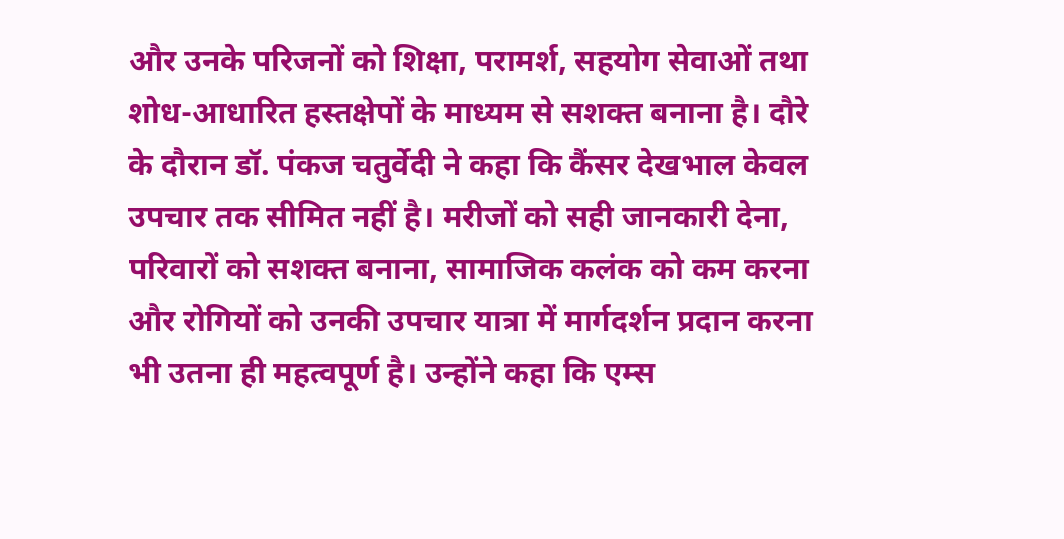और उनके परिजनों को शिक्षा, परामर्श, सहयोग सेवाओं तथा शोध-आधारित हस्तक्षेपों के माध्यम से सशक्त बनाना है। दौरे के दौरान डॉ. पंकज चतुर्वेदी ने कहा कि कैंसर देखभाल केवल उपचार तक सीमित नहीं है। मरीजों को सही जानकारी देना, परिवारों को सशक्त बनाना, सामाजिक कलंक को कम करना और रोगियों को उनकी उपचार यात्रा में मार्गदर्शन प्रदान करना भी उतना ही महत्वपूर्ण है। उन्होंने कहा कि एम्स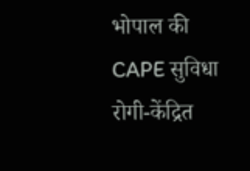भोपाल की CAPE सुविधा रोगी-केंद्रित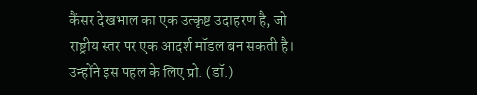कैंसर देखभाल का एक उत्कृष्ट उदाहरण है, जो राष्ट्रीय स्तर पर एक आदर्श मॉडल बन सकती है। उन्होंने इस पहल के लिए प्रो. (डॉ.)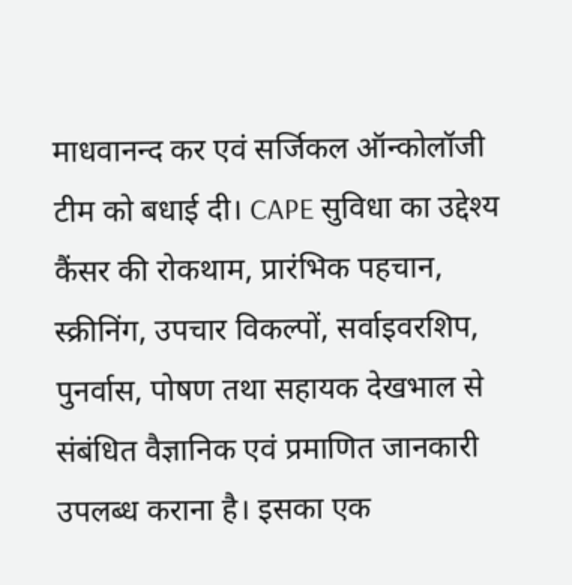माधवानन्द कर एवं सर्जिकल ऑन्कोलॉजी टीम को बधाई दी। CAPE सुविधा का उद्देश्य कैंसर की रोकथाम, प्रारंभिक पहचान, स्क्रीनिंग, उपचार विकल्पों, सर्वाइवरशिप, पुनर्वास, पोषण तथा सहायक देखभाल से संबंधित वैज्ञानिक एवं प्रमाणित जानकारी उपलब्ध कराना है। इसका एक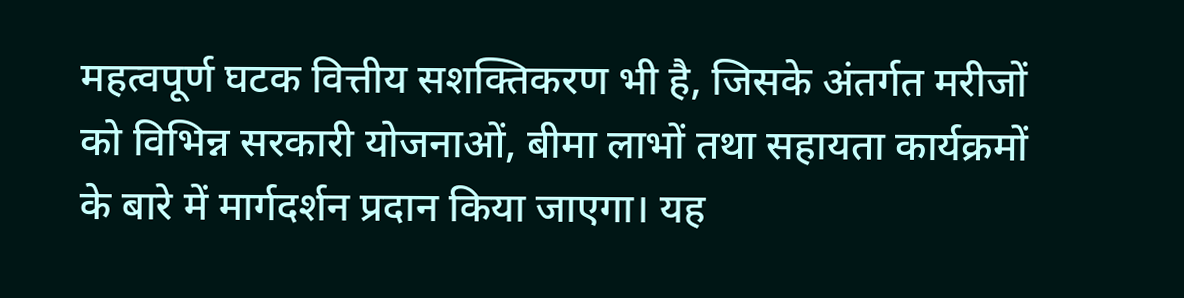महत्वपूर्ण घटक वित्तीय सशक्तिकरण भी है, जिसके अंतर्गत मरीजों को विभिन्न सरकारी योजनाओं, बीमा लाभों तथा सहायता कार्यक्रमों के बारे में मार्गदर्शन प्रदान किया जाएगा। यह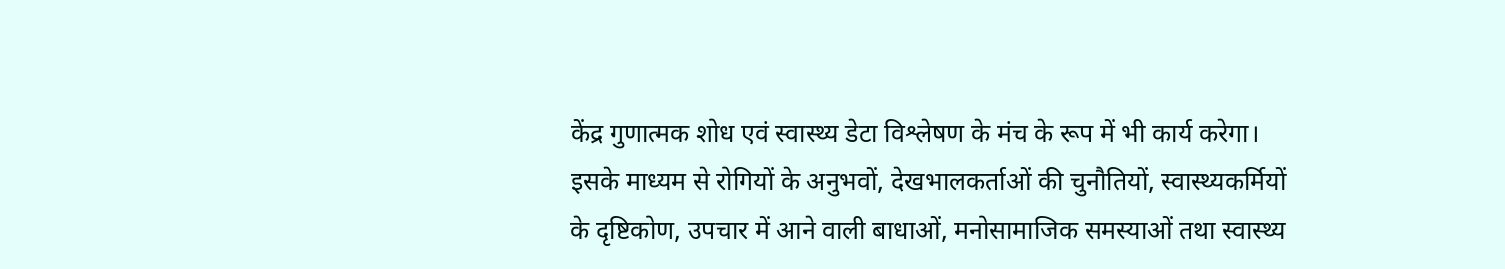केंद्र गुणात्मक शोध एवं स्वास्थ्य डेटा विश्लेषण के मंच के रूप में भी कार्य करेगा। इसके माध्यम से रोगियों के अनुभवों, देखभालकर्ताओं की चुनौतियों, स्वास्थ्यकर्मियों के दृष्टिकोण, उपचार में आने वाली बाधाओं, मनोसामाजिक समस्याओं तथा स्वास्थ्य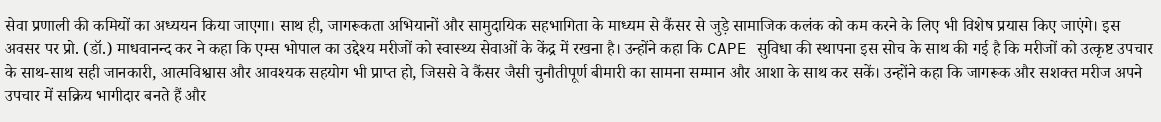सेवा प्रणाली की कमियों का अध्ययन किया जाएगा। साथ ही, जागरूकता अभियानों और सामुदायिक सहभागिता के माध्यम से कैंसर से जुड़े सामाजिक कलंक को कम करने के लिए भी विशेष प्रयास किए जाएंगे। इस अवसर पर प्रो. (डॉ.) माधवानन्द कर ने कहा कि एम्स भोपाल का उद्देश्य मरीजों को स्वास्थ्य सेवाओं के केंद्र में रखना है। उन्होंने कहा कि CAPE सुविधा की स्थापना इस सोच के साथ की गई है कि मरीजों को उत्कृष्ट उपचार के साथ-साथ सही जानकारी, आत्मविश्वास और आवश्यक सहयोग भी प्राप्त हो, जिससे वे कैंसर जैसी चुनौतीपूर्ण बीमारी का सामना सम्मान और आशा के साथ कर सकें। उन्होंने कहा कि जागरूक और सशक्त मरीज अपने उपचार में सक्रिय भागीदार बनते हैं और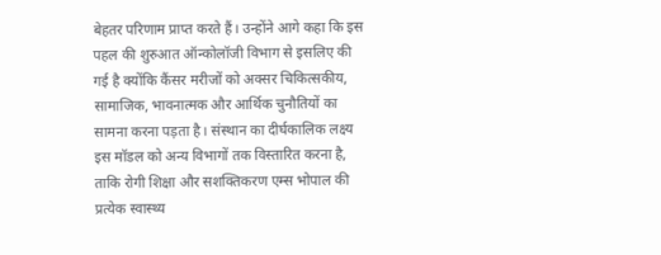बेहतर परिणाम प्राप्त करते हैं। उन्होंने आगे कहा कि इस पहल की शुरुआत ऑन्कोलॉजी विभाग से इसलिए की गई है क्योंकि कैंसर मरीजों को अक्सर चिकित्सकीय, सामाजिक, भावनात्मक और आर्थिक चुनौतियों का सामना करना पड़ता है। संस्थान का दीर्घकालिक लक्ष्य इस मॉडल को अन्य विभागों तक विस्तारित करना है, ताकि रोगी शिक्षा और सशक्तिकरण एम्स भोपाल की प्रत्येक स्वास्थ्य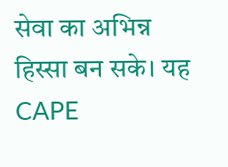सेवा का अभिन्न हिस्सा बन सके। यह CAPE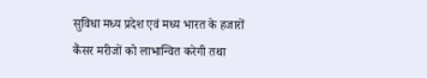सुविधा मध्य प्रदेश एवं मध्य भारत के हजारों कैंसर मरीजों को लाभान्वित करेगी तथा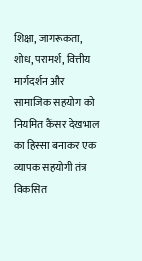शिक्षा, जागरूकता, शोध, परामर्श, वित्तीय मार्गदर्शन और सामाजिक सहयोग को नियमित कैंसर देखभाल का हिस्सा बनाकर एक व्यापक सहयोगी तंत्र विकसित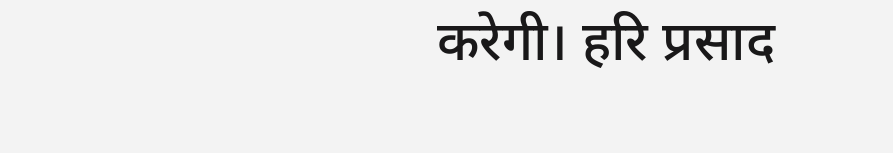करेगी। हरि प्रसाद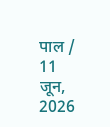पाल / 11 जून, 2026